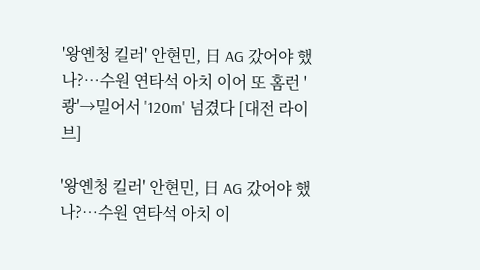'왕옌청 킬러' 안현민, 日 AG 갔어야 했나?…수원 연타석 아치 이어 또 홈런 '쾅'→밀어서 '120m' 넘겼다 [대전 라이브]

'왕옌청 킬러' 안현민, 日 AG 갔어야 했나?…수원 연타석 아치 이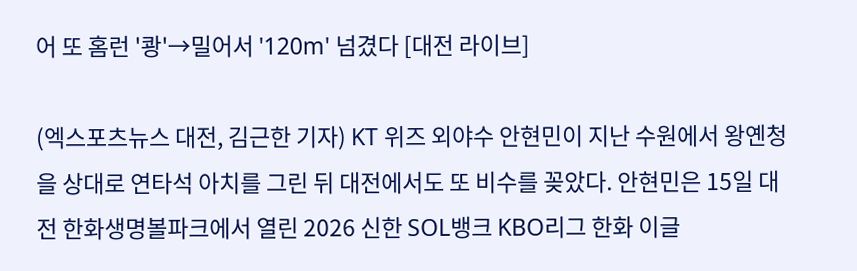어 또 홈런 '쾅'→밀어서 '120m' 넘겼다 [대전 라이브]

(엑스포츠뉴스 대전, 김근한 기자) KT 위즈 외야수 안현민이 지난 수원에서 왕옌청을 상대로 연타석 아치를 그린 뒤 대전에서도 또 비수를 꽂았다. 안현민은 15일 대전 한화생명볼파크에서 열린 2026 신한 SOL뱅크 KBO리그 한화 이글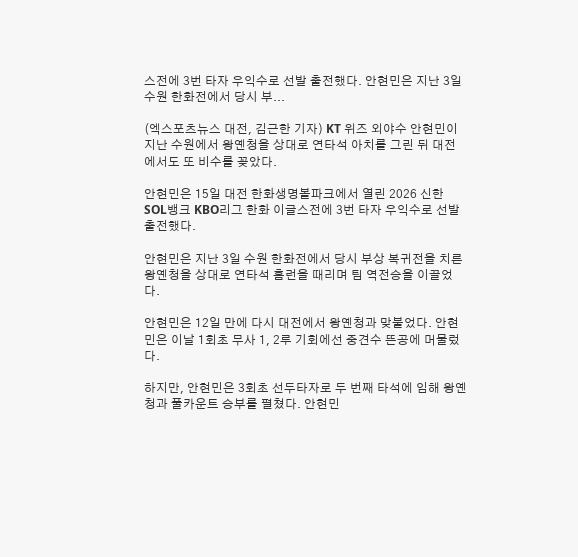스전에 3번 타자 우익수로 선발 출전했다. 안현민은 지난 3일 수원 한화전에서 당시 부...

(엑스포츠뉴스 대전, 김근한 기자) KT 위즈 외야수 안현민이 지난 수원에서 왕옌청을 상대로 연타석 아치를 그린 뒤 대전에서도 또 비수를 꽂았다.

안현민은 15일 대전 한화생명볼파크에서 열린 2026 신한 SOL뱅크 KBO리그 한화 이글스전에 3번 타자 우익수로 선발 출전했다.

안현민은 지난 3일 수원 한화전에서 당시 부상 복귀전을 치른 왕옌청을 상대로 연타석 홈런을 때리며 팀 역전승을 이끌었다.

안현민은 12일 만에 다시 대전에서 왕옌청과 맞붙었다. 안현민은 이날 1회초 무사 1, 2루 기회에선 중견수 뜬공에 머물렀다.

하지만, 안현민은 3회초 선두타자로 두 번째 타석에 임해 왕옌청과 풀카운트 승부를 펼쳤다. 안현민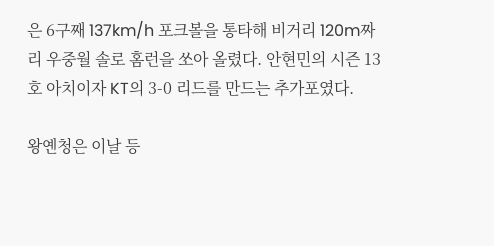은 6구째 137km/h 포크볼을 통타해 비거리 120m짜리 우중월 솔로 홈런을 쏘아 올렸다. 안현민의 시즌 13호 아치이자 KT의 3-0 리드를 만드는 추가포였다.

왕옌청은 이날 등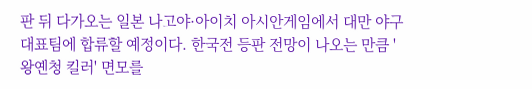판 뒤 다가오는 일본 나고야·아이치 아시안게임에서 대만 야구대표팀에 합류할 예정이다. 한국전 등판 전망이 나오는 만큼 '왕옌청 킬러' 면모를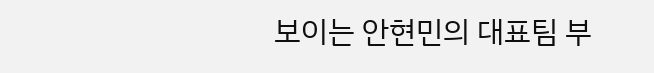보이는 안현민의 대표팀 부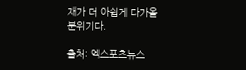재가 더 아쉽게 다가올 분위기다.

출처: 엑스포츠뉴스